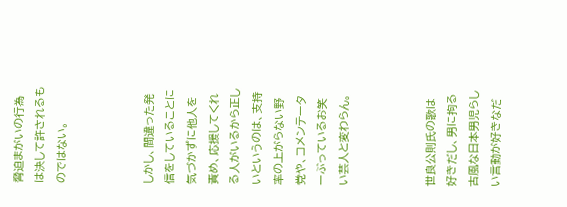脅迫まがいの行為は決して許されるものではない。



しかし、間違った発信をしていることに気づかずに他人を責め、応援してくれる人がいるから正しいというのは、支持率の上がらない野党や、コメンテーターぶっているお笑い芸人と変わらん。



世良公則氏の歌は好きだし、男に拘る古風な日本男児らしい言動が好きなだ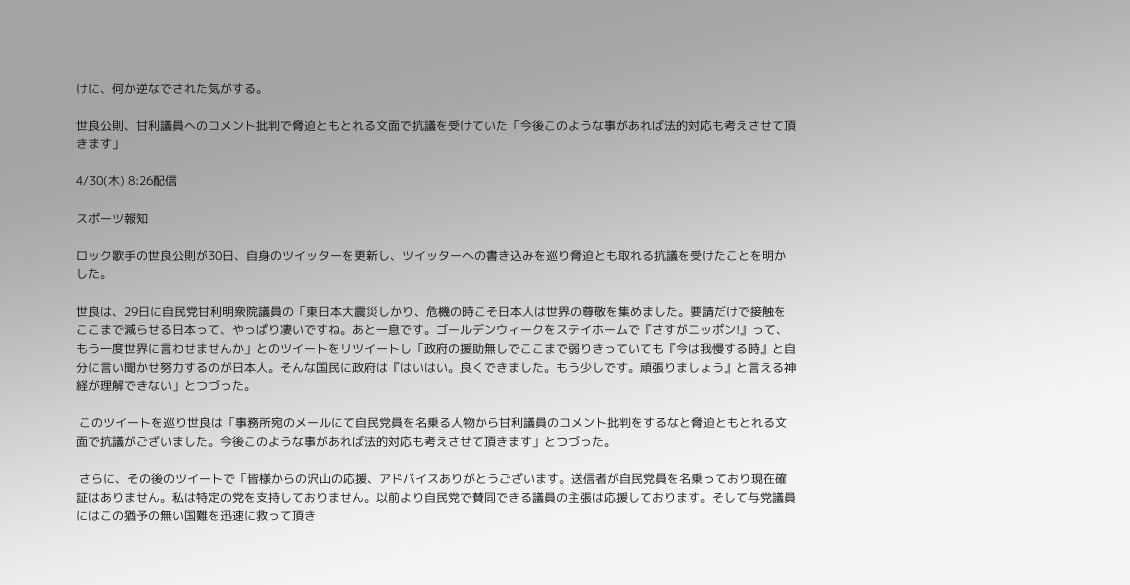けに、何か逆なでされた気がする。

世良公則、甘利議員へのコメント批判で脅迫ともとれる文面で抗議を受けていた「今後このような事があれば法的対応も考えさせて頂きます」

4/30(木) 8:26配信

スポーツ報知

ロック歌手の世良公則が30日、自身のツイッターを更新し、ツイッターへの書き込みを巡り脅迫とも取れる抗議を受けたことを明かした。

世良は、29日に自民党甘利明衆院議員の「東日本大震災しかり、危機の時こそ日本人は世界の尊敬を集めました。要請だけで接触をここまで減らせる日本って、やっぱり凄いですね。あと一息です。ゴールデンウィークをステイホームで『さすがニッポン!』って、もう一度世界に言わせませんか」とのツイートをリツイートし「政府の援助無しでここまで弱りきっていても『今は我慢する時』と自分に言い聞かせ努力するのが日本人。そんな国民に政府は『はいはい。良くできました。もう少しです。頑張りましょう』と言える神経が理解できない」とつづった。

 このツイートを巡り世良は「事務所宛のメールにて自民党員を名乗る人物から甘利議員のコメント批判をするなと脅迫ともとれる文面で抗議がございました。今後このような事があれば法的対応も考えさせて頂きます」とつづった。

 さらに、その後のツイートで「皆様からの沢山の応援、アドバイスありがとうございます。送信者が自民党員を名乗っており現在確証はありません。私は特定の党を支持しておりません。以前より自民党で賛同できる議員の主張は応援しております。そして与党議員にはこの猶予の無い国難を迅速に救って頂き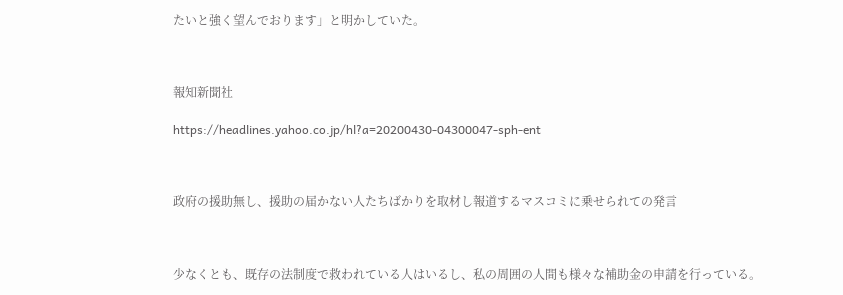たいと強く望んでおります」と明かしていた。



報知新聞社

https://headlines.yahoo.co.jp/hl?a=20200430-04300047-sph-ent



政府の援助無し、援助の届かない人たちばかりを取材し報道するマスコミに乗せられての発言



少なくとも、既存の法制度で救われている人はいるし、私の周囲の人間も様々な補助金の申請を行っている。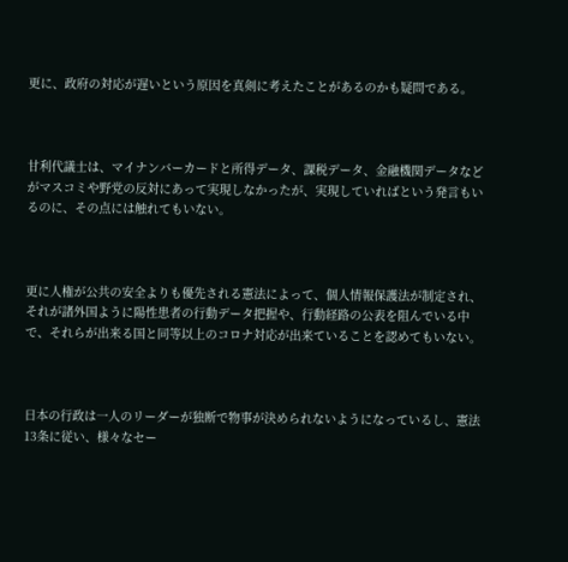更に、政府の対応が遅いという原因を真剣に考えたことがあるのかも疑問である。



甘利代議士は、マイナンバーカードと所得データ、課税データ、金融機関データなどがマスコミや野党の反対にあって実現しなかったが、実現していればという発言もいるのに、その点には触れてもいない。



更に人権が公共の安全よりも優先される憲法によって、個人情報保護法が制定され、それが諸外国ように陽性患者の行動データ把握や、行動経路の公表を阻んでいる中で、それらが出来る国と同等以上のコロナ対応が出来ていることを認めてもいない。



日本の行政は一人のリーダーが独断で物事が決められないようになっているし、憲法13条に従い、様々なセー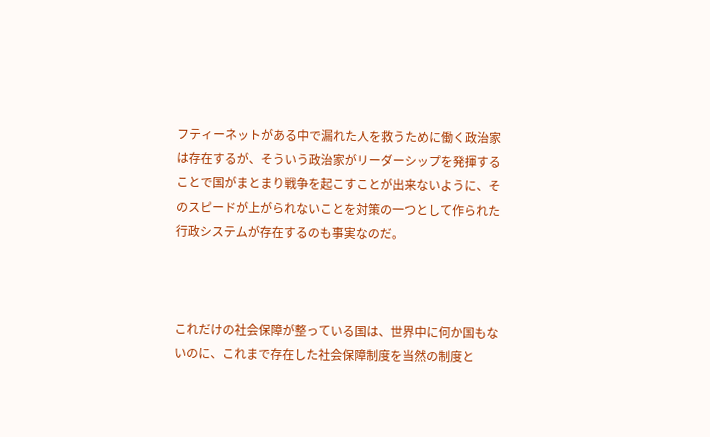フティーネットがある中で漏れた人を救うために働く政治家は存在するが、そういう政治家がリーダーシップを発揮することで国がまとまり戦争を起こすことが出来ないように、そのスピードが上がられないことを対策の一つとして作られた行政システムが存在するのも事実なのだ。



これだけの社会保障が整っている国は、世界中に何か国もないのに、これまで存在した社会保障制度を当然の制度と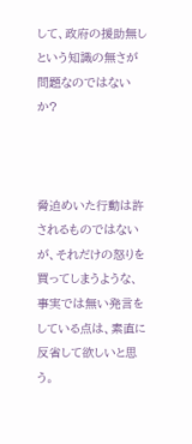して、政府の援助無しという知識の無さが問題なのではないか?



脅迫めいた行動は許されるものではないが、それだけの怒りを買ってしまうような、事実では無い発言をしている点は、素直に反省して欲しいと思う。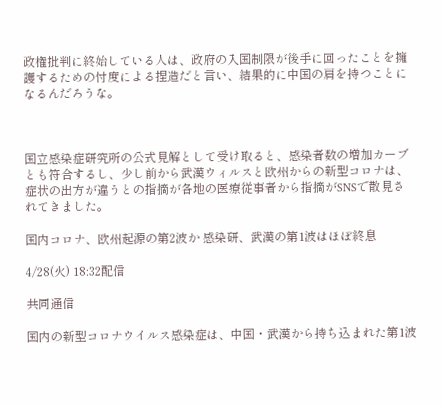政権批判に終始している人は、政府の入国制限が後手に回ったことを擁護するための忖度による捏造だと言い、結果的に中国の肩を持つことになるんだろうな。



国立感染症研究所の公式見解として受け取ると、感染者数の増加カーブとも符合するし、少し前から武漢ウィルスと欧州からの新型コロナは、症状の出方が違うとの指摘が各地の医療従事者から指摘がSNSで散見されてきました。

国内コロナ、欧州起源の第2波か 感染研、武漢の第1波はほぼ終息

4/28(火) 18:32配信

共同通信

国内の新型コロナウイルス感染症は、中国・武漢から持ち込まれた第1波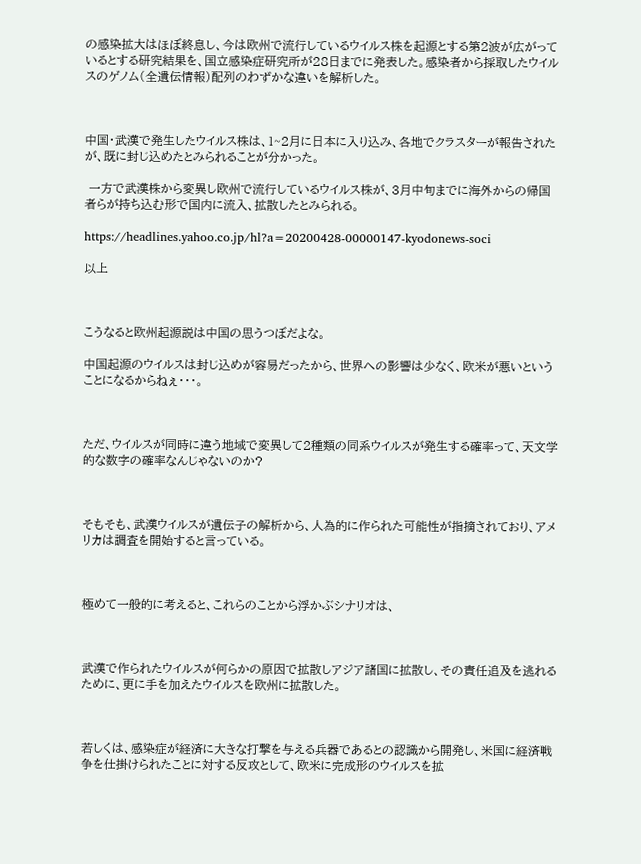の感染拡大はほぼ終息し、今は欧州で流行しているウイルス株を起源とする第2波が広がっているとする研究結果を、国立感染症研究所が28日までに発表した。感染者から採取したウイルスのゲノム(全遺伝情報)配列のわずかな違いを解析した。



中国・武漢で発生したウイルス株は、1~2月に日本に入り込み、各地でクラスターが報告されたが、既に封じ込めたとみられることが分かった。

 一方で武漢株から変異し欧州で流行しているウイルス株が、3月中旬までに海外からの帰国者らが持ち込む形で国内に流入、拡散したとみられる。

https://headlines.yahoo.co.jp/hl?a=20200428-00000147-kyodonews-soci

以上



こうなると欧州起源説は中国の思うつぼだよな。

中国起源のウイルスは封じ込めが容易だったから、世界への影響は少なく、欧米が悪いということになるからねぇ・・・。



ただ、ウイルスが同時に違う地域で変異して2種類の同系ウイルスが発生する確率って、天文学的な数字の確率なんじゃないのか?



そもそも、武漢ウイルスが遺伝子の解析から、人為的に作られた可能性が指摘されており、アメリカは調査を開始すると言っている。



極めて一般的に考えると、これらのことから浮かぶシナリオは、



武漢で作られたウイルスが何らかの原因で拡散しアジア諸国に拡散し、その責任追及を逃れるために、更に手を加えたウイルスを欧州に拡散した。



若しくは、感染症が経済に大きな打撃を与える兵器であるとの認識から開発し、米国に経済戦争を仕掛けられたことに対する反攻として、欧米に完成形のウイルスを拡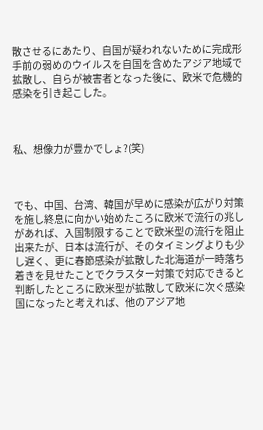散させるにあたり、自国が疑われないために完成形手前の弱めのウイルスを自国を含めたアジア地域で拡散し、自らが被害者となった後に、欧米で危機的感染を引き起こした。



私、想像力が豊かでしょ?(笑)



でも、中国、台湾、韓国が早めに感染が広がり対策を施し終息に向かい始めたころに欧米で流行の兆しがあれば、入国制限することで欧米型の流行を阻止出来たが、日本は流行が、そのタイミングよりも少し遅く、更に春節感染が拡散した北海道が一時落ち着きを見せたことでクラスター対策で対応できると判断したところに欧米型が拡散して欧米に次ぐ感染国になったと考えれば、他のアジア地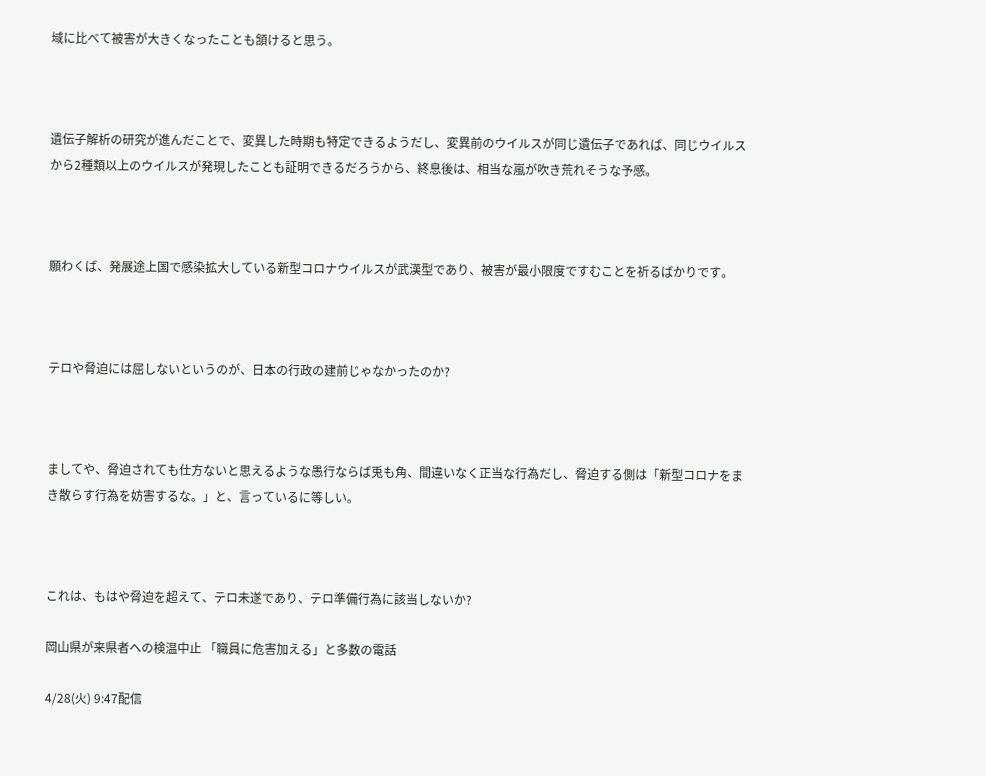域に比べて被害が大きくなったことも頷けると思う。



遺伝子解析の研究が進んだことで、変異した時期も特定できるようだし、変異前のウイルスが同じ遺伝子であれば、同じウイルスから2種類以上のウイルスが発現したことも証明できるだろうから、終息後は、相当な嵐が吹き荒れそうな予感。



願わくば、発展途上国で感染拡大している新型コロナウイルスが武漢型であり、被害が最小限度ですむことを祈るばかりです。



テロや脅迫には屈しないというのが、日本の行政の建前じゃなかったのか?



ましてや、脅迫されても仕方ないと思えるような愚行ならば兎も角、間違いなく正当な行為だし、脅迫する側は「新型コロナをまき散らす行為を妨害するな。」と、言っているに等しい。



これは、もはや脅迫を超えて、テロ未遂であり、テロ準備行為に該当しないか?

岡山県が来県者への検温中止 「職員に危害加える」と多数の電話

4/28(火) 9:47配信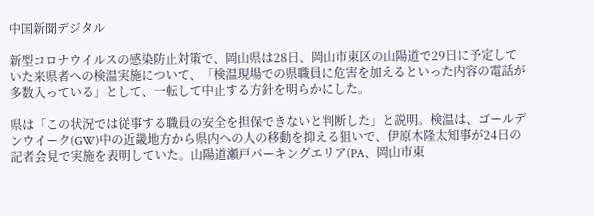中国新聞デジタル

新型コロナウイルスの感染防止対策で、岡山県は28日、岡山市東区の山陽道で29日に予定していた来県者への検温実施について、「検温現場での県職員に危害を加えるといった内容の電話が多数入っている」として、一転して中止する方針を明らかにした。

県は「この状況では従事する職員の安全を担保できないと判断した」と説明。検温は、ゴールデンウイーク(GW)中の近畿地方から県内への人の移動を抑える狙いで、伊原木隆太知事が24日の記者会見で実施を表明していた。山陽道瀬戸パーキングエリア(PA、岡山市東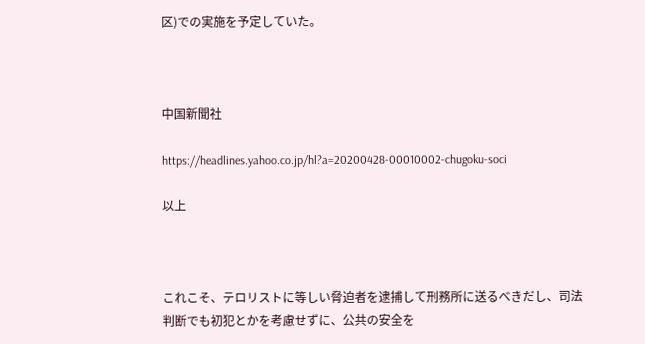区)での実施を予定していた。



中国新聞社

https://headlines.yahoo.co.jp/hl?a=20200428-00010002-chugoku-soci

以上



これこそ、テロリストに等しい脅迫者を逮捕して刑務所に送るべきだし、司法判断でも初犯とかを考慮せずに、公共の安全を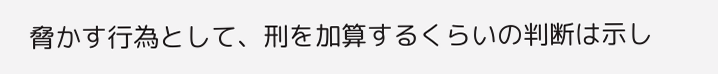脅かす行為として、刑を加算するくらいの判断は示し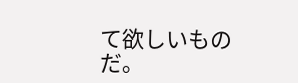て欲しいものだ。